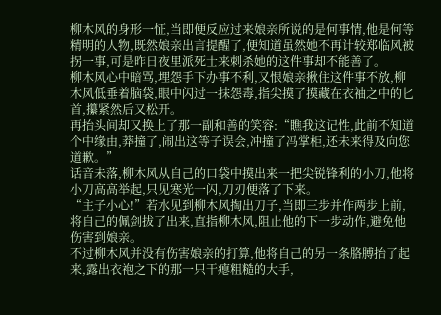柳木风的身形一怔,当即便反应过来娘亲所说的是何事情,他是何等精明的人物,既然娘亲出言提醒了,便知道虽然她不再计较郑临风被拐一事,可是昨日夜里派死士来刺杀她的这件事却不能善了。
柳木风心中暗骂,埋怨手下办事不利,又恨娘亲揪住这件事不放,柳木风低垂着脑袋,眼中闪过一抹怨毒,指尖摸了摸藏在衣袖之中的匕首,攥紧然后又松开。
再抬头间却又换上了那一副和善的笑容:“瞧我这记性,此前不知道个中缘由,莽撞了,闹出这等子误会,冲撞了冯掌柜,还未来得及向您道歉。”
话音未落,柳木风从自己的口袋中摸出来一把尖锐锋利的小刀,他将小刀高高举起,只见寒光一闪,刀刃便落了下来。
“主子小心!”若水见到柳木风掏出刀子,当即三步并作两步上前,将自己的佩剑拔了出来,直指柳木风,阻止他的下一步动作,避免他伤害到娘亲。
不过柳木风并没有伤害娘亲的打算,他将自己的另一条胳膊抬了起来,露出衣袍之下的那一只干瘪粗糙的大手,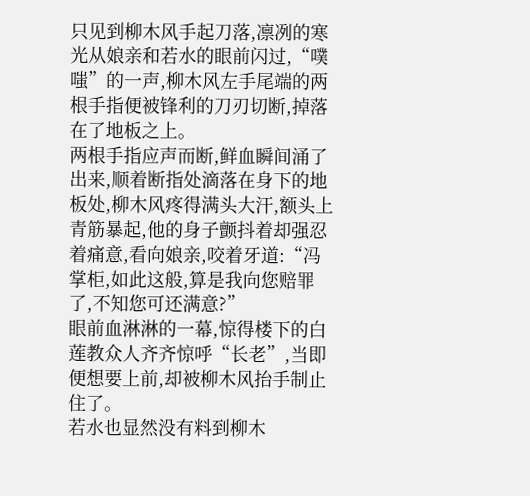只见到柳木风手起刀落,凛冽的寒光从娘亲和若水的眼前闪过,“噗嗤”的一声,柳木风左手尾端的两根手指便被锋利的刀刃切断,掉落在了地板之上。
两根手指应声而断,鲜血瞬间涌了出来,顺着断指处滴落在身下的地板处,柳木风疼得满头大汗,额头上青筋暴起,他的身子颤抖着却强忍着痛意,看向娘亲,咬着牙道:“冯掌柜,如此这般,算是我向您赔罪了,不知您可还满意?”
眼前血淋淋的一幕,惊得楼下的白莲教众人齐齐惊呼“长老”,当即便想要上前,却被柳木风抬手制止住了。
若水也显然没有料到柳木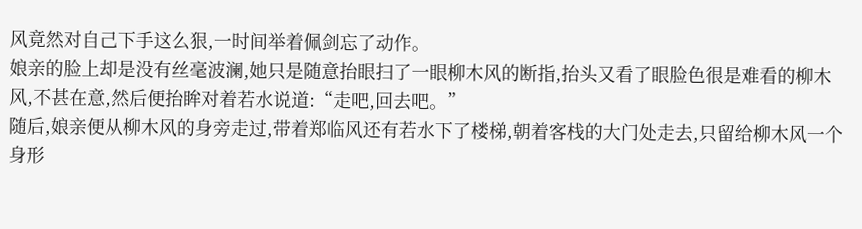风竟然对自己下手这么狠,一时间举着佩剑忘了动作。
娘亲的脸上却是没有丝毫波澜,她只是随意抬眼扫了一眼柳木风的断指,抬头又看了眼脸色很是难看的柳木风,不甚在意,然后便抬眸对着若水说道:“走吧,回去吧。”
随后,娘亲便从柳木风的身旁走过,带着郑临风还有若水下了楼梯,朝着客栈的大门处走去,只留给柳木风一个身形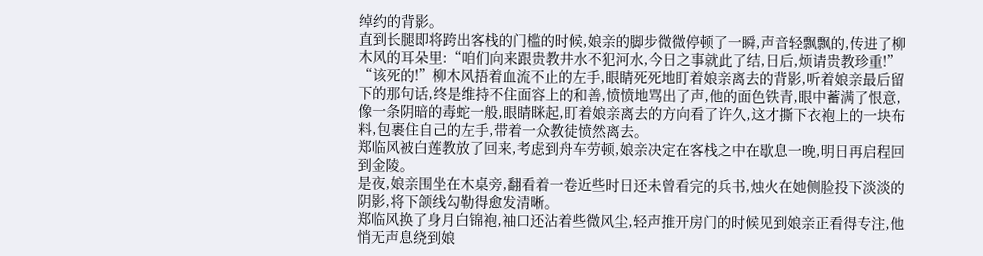绰约的背影。
直到长腿即将跨出客栈的门槛的时候,娘亲的脚步微微停顿了一瞬,声音轻飘飘的,传进了柳木风的耳朵里:“咱们向来跟贵教井水不犯河水,今日之事就此了结,日后,烦请贵教珍重!”
“该死的!”柳木风捂着血流不止的左手,眼睛死死地盯着娘亲离去的背影,听着娘亲最后留下的那句话,终是维持不住面容上的和善,愤愤地骂出了声,他的面色铁青,眼中蓄满了恨意,像一条阴暗的毒蛇一般,眼睛眯起,盯着娘亲离去的方向看了许久,这才撕下衣袍上的一块布料,包裹住自己的左手,带着一众教徒愤然离去。
郑临风被白莲教放了回来,考虑到舟车劳顿,娘亲决定在客栈之中在歇息一晚,明日再启程回到金陵。
是夜,娘亲围坐在木桌旁,翻看着一卷近些时日还未曾看完的兵书,烛火在她侧脸投下淡淡的阴影,将下颌线勾勒得愈发清晰。
郑临风换了身月白锦袍,袖口还沾着些微风尘,轻声推开房门的时候见到娘亲正看得专注,他悄无声息绕到娘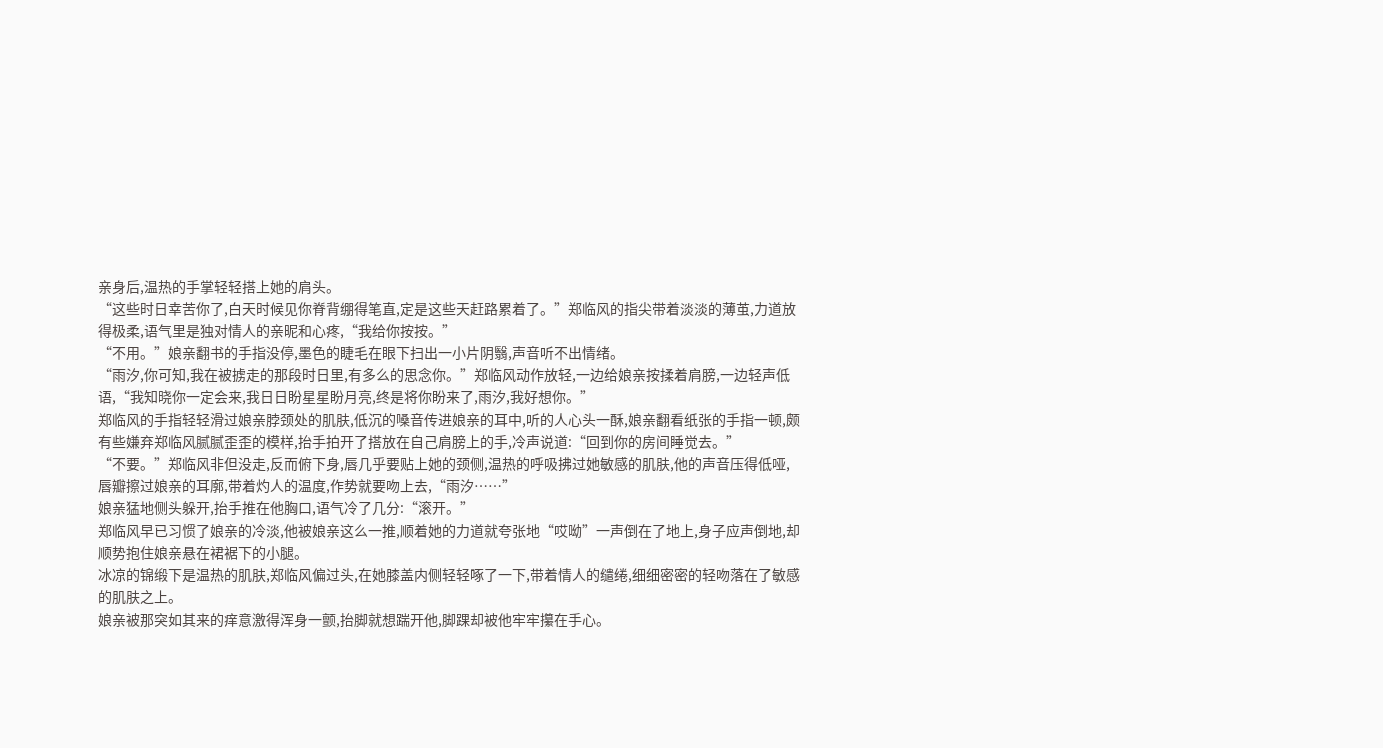亲身后,温热的手掌轻轻搭上她的肩头。
“这些时日幸苦你了,白天时候见你脊背绷得笔直,定是这些天赶路累着了。”郑临风的指尖带着淡淡的薄茧,力道放得极柔,语气里是独对情人的亲昵和心疼,“我给你按按。”
“不用。”娘亲翻书的手指没停,墨色的睫毛在眼下扫出一小片阴翳,声音听不出情绪。
“雨汐,你可知,我在被掳走的那段时日里,有多么的思念你。”郑临风动作放轻,一边给娘亲按揉着肩膀,一边轻声低语,“我知晓你一定会来,我日日盼星星盼月亮,终是将你盼来了,雨汐,我好想你。”
郑临风的手指轻轻滑过娘亲脖颈处的肌肤,低沉的嗓音传进娘亲的耳中,听的人心头一酥,娘亲翻看纸张的手指一顿,颇有些嫌弃郑临风腻腻歪歪的模样,抬手拍开了搭放在自己肩膀上的手,冷声说道:“回到你的房间睡觉去。”
“不要。”郑临风非但没走,反而俯下身,唇几乎要贴上她的颈侧,温热的呼吸拂过她敏感的肌肤,他的声音压得低哑,唇瓣擦过娘亲的耳廓,带着灼人的温度,作势就要吻上去,“雨汐……”
娘亲猛地侧头躲开,抬手推在他胸口,语气冷了几分:“滚开。”
郑临风早已习惯了娘亲的冷淡,他被娘亲这么一推,顺着她的力道就夸张地“哎呦”一声倒在了地上,身子应声倒地,却顺势抱住娘亲悬在裙裾下的小腿。
冰凉的锦缎下是温热的肌肤,郑临风偏过头,在她膝盖内侧轻轻啄了一下,带着情人的缱绻,细细密密的轻吻落在了敏感的肌肤之上。
娘亲被那突如其来的痒意激得浑身一颤,抬脚就想踹开他,脚踝却被他牢牢攥在手心。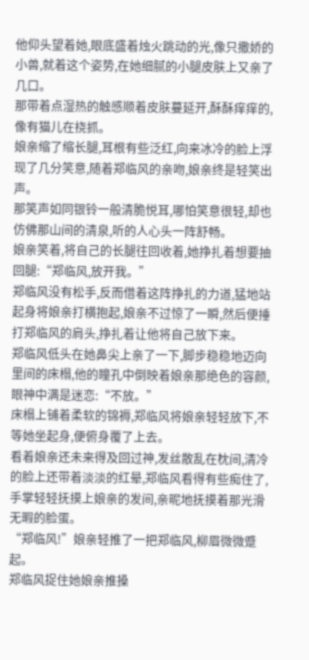他仰头望着她,眼底盛着烛火跳动的光,像只撒娇的小兽,就着这个姿势,在她细腻的小腿皮肤上又亲了几口。
那带着点湿热的触感顺着皮肤蔓延开,酥酥痒痒的,像有猫儿在挠抓。
娘亲缩了缩长腿,耳根有些泛红,向来冰冷的脸上浮现了几分笑意,随着郑临风的亲吻,娘亲终是轻笑出声。
那笑声如同银铃一般清脆悦耳,哪怕笑意很轻,却也仿佛那山间的清泉,听的人心头一阵舒畅。
娘亲笑着,将自己的长腿往回收着,她挣扎着想要抽回腿:“郑临风,放开我。”
郑临风没有松手,反而借着这阵挣扎的力道,猛地站起身将娘亲打横抱起,娘亲不过惊了一瞬,然后便捶打郑临风的肩头,挣扎着让他将自己放下来。
郑临风低头在她鼻尖上亲了一下,脚步稳稳地迈向里间的床榻,他的瞳孔中倒映着娘亲那绝色的容颜,眼神中满是迷恋:“不放。”
床榻上铺着柔软的锦褥,郑临风将娘亲轻轻放下,不等她坐起身,便俯身覆了上去。
看着娘亲还未来得及回过神,发丝散乱在枕间,清冷的脸上还带着淡淡的红晕,郑临风看得有些痴住了,手掌轻轻抚摸上娘亲的发间,亲昵地抚摸着那光滑无暇的脸蛋。
“郑临风!”娘亲轻推了一把郑临风,柳眉微微蹙起。
郑临风捉住她娘亲推搡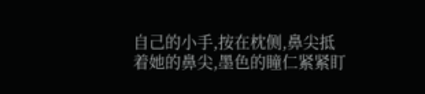自己的小手,按在枕侧,鼻尖抵着她的鼻尖,墨色的瞳仁紧紧盯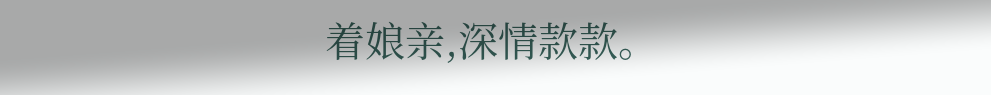着娘亲,深情款款。